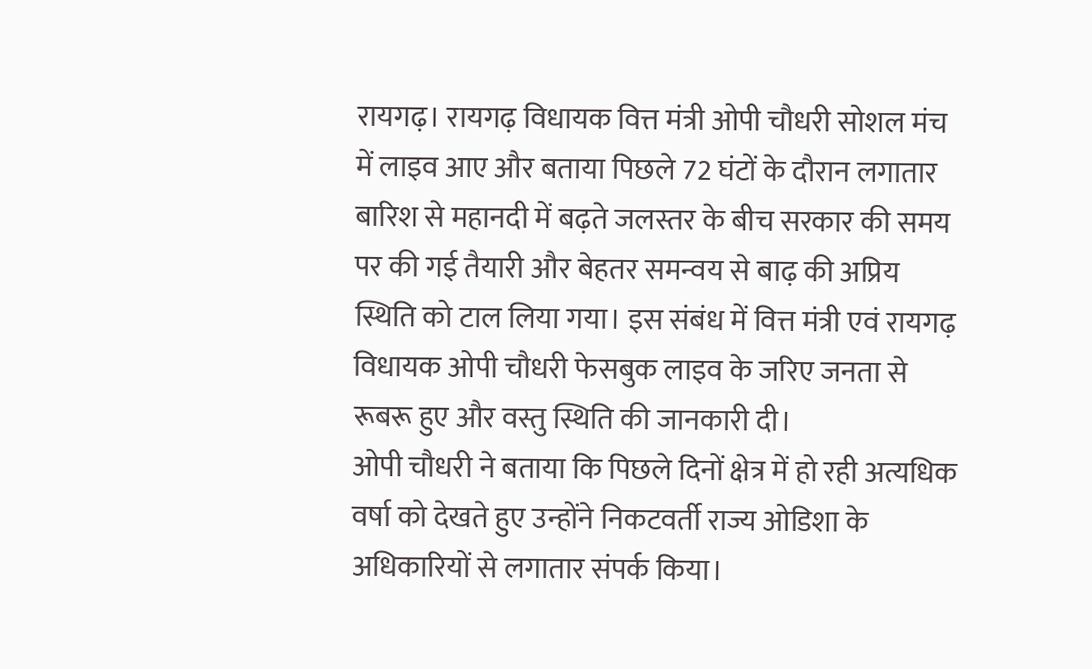रायगढ़। रायगढ़ विधायक वित्त मंत्री ओपी चौधरी सोशल मंच में लाइव आए और बताया पिछले 72 घंटों के दौरान लगातार बारिश से महानदी में बढ़ते जलस्तर के बीच सरकार की समय पर की गई तैयारी और बेहतर समन्वय से बाढ़ की अप्रिय स्थिति को टाल लिया गया। इस संबंध में वित्त मंत्री एवं रायगढ़ विधायक ओपी चौधरी फेसबुक लाइव के जरिए जनता से रूबरू हुए और वस्तु स्थिति की जानकारी दी।
ओपी चौधरी ने बताया कि पिछले दिनों क्षेत्र में हो रही अत्यधिक वर्षा को देखते हुए उन्होंने निकटवर्ती राज्य ओडिशा के अधिकारियों से लगातार संपर्क किया।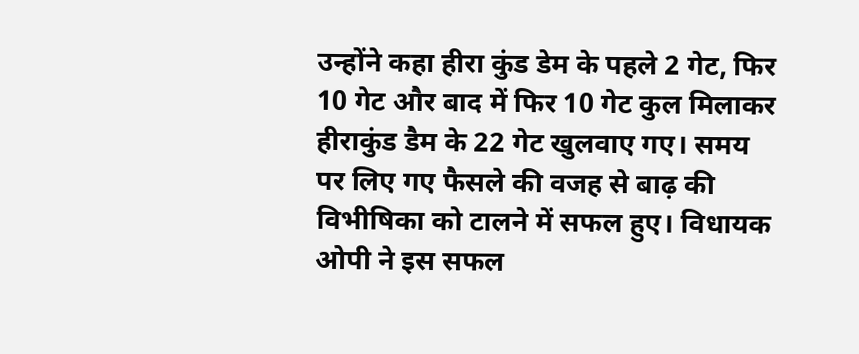उन्होंने कहा हीरा कुंड डेम के पहले 2 गेट, फिर 10 गेट और बाद में फिर 10 गेट कुल मिलाकर हीराकुंड डैम के 22 गेट खुलवाए गए। समय पर लिए गए फैसले की वजह से बाढ़ की विभीषिका को टालने में सफल हुए। विधायक ओपी ने इस सफल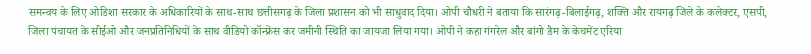समन्वय के लिए ओडिशा सरकार के अधिकारियों के साथ-साथ छत्तीसगढ़ के जिला प्रशासन को भी साधुवाद दिया। ओपी चौधरी ने बताया कि सारंगढ़-बिलाईगढ़, शक्ति और रायगढ़ जिले के कलेक्टर, एसपी, जिला पंचायत के सीईओ और जनप्रतिनिधियों के साथ वीडियो कॉन्फ्रेंस कर जमीनी स्थिति का जायजा लिया गया। ओपी ने कहा गंगरेल और बांगो डैम के केचमेंट एरिया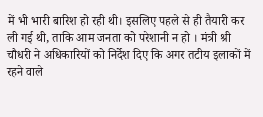में भी भारी बारिश हो रही थी। इसलिए पहले से ही तैयारी कर ली गई थी, ताकि आम जनता को परेशानी न हो । मंत्री श्री चौधरी ने अधिकारियों को निर्देश दिए कि अगर तटीय इलाकों में रहने वाले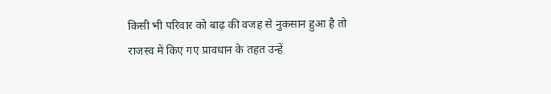किसी भी परिवार को बाढ़ की वजह से नुकसान हुआ है तो राजस्व में किए गए प्रावधान के तहत उन्हें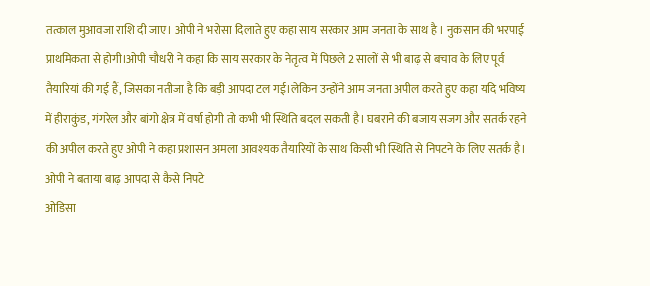तत्काल मुआवजा राशि दी जाए। ओपी ने भरोसा दिलाते हुए कहा साय सरकार आम जनता के साथ है । नुकसान की भरपाई प्राथमिकता से होगी।ओपी चौधरी ने कहा कि साय सरकार के नेतृत्व में पिछले 2 सालों से भी बाढ़ से बचाव के लिए पूर्व तैयारियां की गई हैं, जिसका नतीजा है कि बड़ी आपदा टल गई।लेकिन उन्होंने आम जनता अपील करते हुए कहा यदि भविष्य में हीराकुंड, गंगरेल और बांगो क्षेत्र में वर्षा होगी तो कभी भी स्थिति बदल सकती है। घबराने की बजाय सजग और सतर्क रहने की अपील करते हुए ओपी ने कहा प्रशासन अमला आवश्यक तैयारियों के साथ किसी भी स्थिति से निपटने के लिए सतर्क है।
ओपी ने बताया बाढ़ आपदा से कैसे निपटे
ओडिसा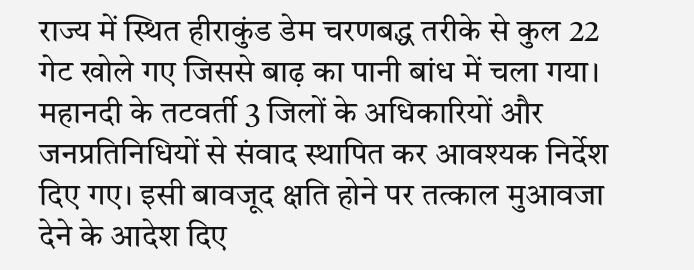राज्य में स्थित हीराकुंड डेम चरणबद्ध तरीके से कुल 22 गेट खोले गए जिससे बाढ़ का पानी बांध में चला गया। महानदी के तटवर्ती 3 जिलों के अधिकारियों और जनप्रतिनिधियों से संवाद स्थापित कर आवश्यक निर्देश दिए गए। इसी बावजूद क्षति होने पर तत्काल मुआवजा देने के आदेश दिए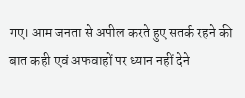गए। आम जनता से अपील करते हुए सतर्क रहने की बात कही एवं अफवाहों पर ध्यान नहीं देने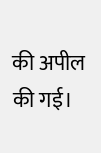की अपील की गई।